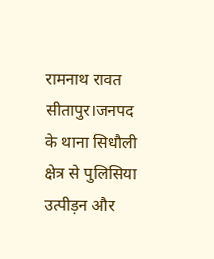रामनाथ रावत
सीतापुर।जनपद के थाना सिधौली क्षेत्र से पुलिसिया उत्पीड़न और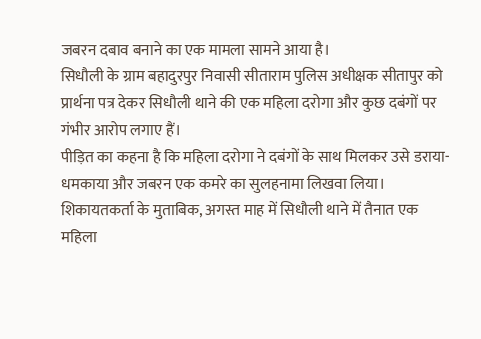जबरन दबाव बनाने का एक मामला सामने आया है।
सिधौली के ग्राम बहादुरपुर निवासी सीताराम पुलिस अधीक्षक सीतापुर को प्रार्थना पत्र देकर सिधौली थाने की एक महिला दरोगा और कुछ दबंगों पर गंभीर आरोप लगाए हैं।
पीड़ित का कहना है कि महिला दरोगा ने दबंगों के साथ मिलकर उसे डराया-धमकाया और जबरन एक कमरे का सुलहनामा लिखवा लिया।
शिकायतकर्ता के मुताबिक, अगस्त माह में सिधौली थाने में तैनात एक महिला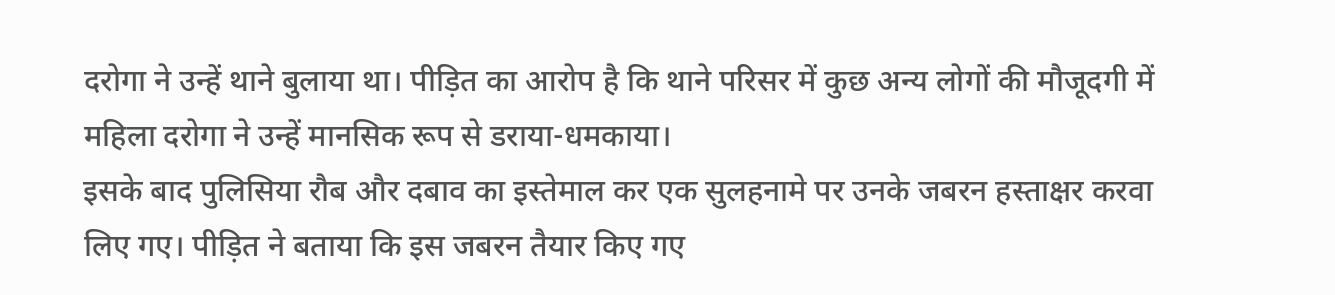दरोगा ने उन्हें थाने बुलाया था। पीड़ित का आरोप है कि थाने परिसर में कुछ अन्य लोगों की मौजूदगी में महिला दरोगा ने उन्हें मानसिक रूप से डराया-धमकाया।
इसके बाद पुलिसिया रौब और दबाव का इस्तेमाल कर एक सुलहनामे पर उनके जबरन हस्ताक्षर करवा लिए गए। पीड़ित ने बताया कि इस जबरन तैयार किए गए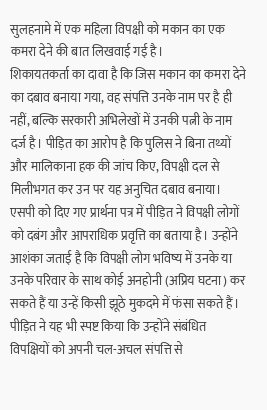सुलहनामे में एक महिला विपक्षी को मकान का एक कमरा देने की बात लिखवाई गई है।
शिकायतकर्ता का दावा है कि जिस मकान का कमरा देने का दबाव बनाया गया, वह संपत्ति उनके नाम पर है ही नहीं, बल्कि सरकारी अभिलेखों में उनकी पत्नी के नाम दर्ज है। पीड़ित का आरोप है कि पुलिस ने बिना तथ्यों और मालिकाना हक की जांच किए, विपक्षी दल से मिलीभगत कर उन पर यह अनुचित दबाव बनाया।
एसपी को दिए गए प्रार्थना पत्र में पीड़ित ने विपक्षी लोगों को दबंग और आपराधिक प्रवृत्ति का बताया है। उन्होंने आशंका जताई है कि विपक्षी लोग भविष्य में उनके या उनके परिवार के साथ कोई अनहोनी (अप्रिय घटना) कर सकते हैं या उन्हें किसी झूठे मुकदमे में फंसा सकते हैं।
पीड़ित ने यह भी स्पष्ट किया कि उन्होंने संबंधित विपक्षियों को अपनी चल-अचल संपत्ति से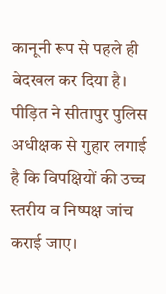कानूनी रूप से पहले ही बेदखल कर दिया है। पीड़ित ने सीतापुर पुलिस अधीक्षक से गुहार लगाई है कि विपक्षियों की उच्च स्तरीय व निष्पक्ष जांच कराई जाए।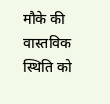मौके की वास्तविक स्थिति को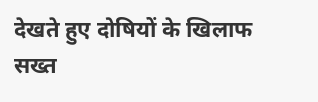देखते हुए दोषियों के खिलाफ सख्त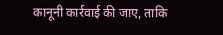कानूनी कार्रवाई की जाए, ताकि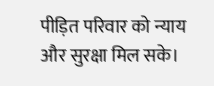पीड़ित परिवार को न्याय और सुरक्षा मिल सके।